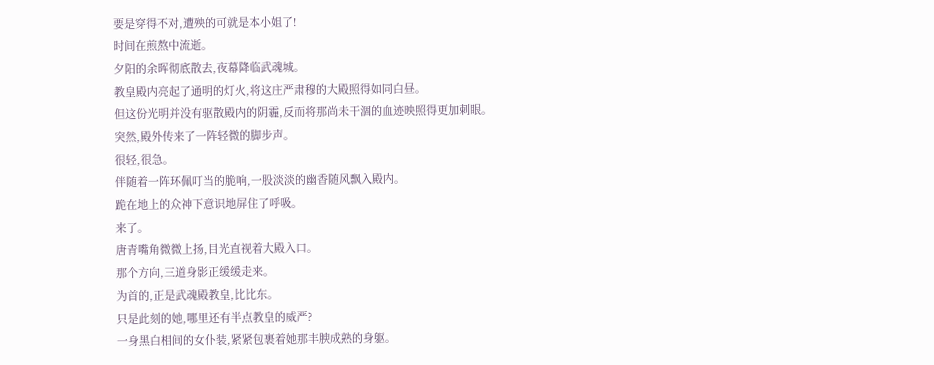要是穿得不对,遭殃的可就是本小姐了!
时间在煎熬中流逝。
夕阳的余晖彻底散去,夜幕降临武魂城。
教皇殿内亮起了通明的灯火,将这庄严肃穆的大殿照得如同白昼。
但这份光明并没有驱散殿内的阴霾,反而将那尚未干涸的血迹映照得更加刺眼。
突然,殿外传来了一阵轻微的脚步声。
很轻,很急。
伴随着一阵环佩叮当的脆响,一股淡淡的幽香随风飘入殿内。
跪在地上的众神下意识地屏住了呼吸。
来了。
唐青嘴角微微上扬,目光直视着大殿入口。
那个方向,三道身影正缓缓走来。
为首的,正是武魂殿教皇,比比东。
只是此刻的她,哪里还有半点教皇的威严?
一身黑白相间的女仆装,紧紧包裹着她那丰腴成熟的身躯。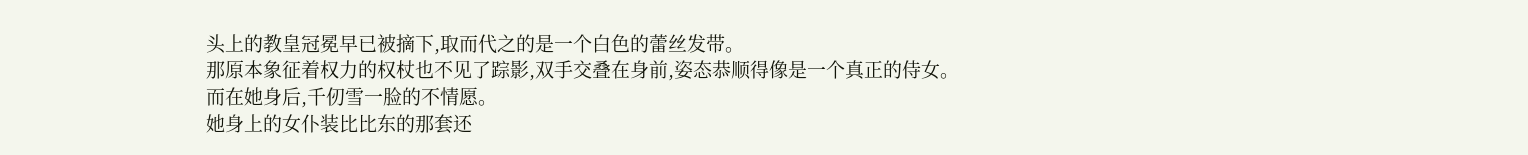头上的教皇冠冕早已被摘下,取而代之的是一个白色的蕾丝发带。
那原本象征着权力的权杖也不见了踪影,双手交叠在身前,姿态恭顺得像是一个真正的侍女。
而在她身后,千仞雪一脸的不情愿。
她身上的女仆装比比东的那套还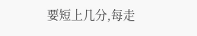要短上几分,每走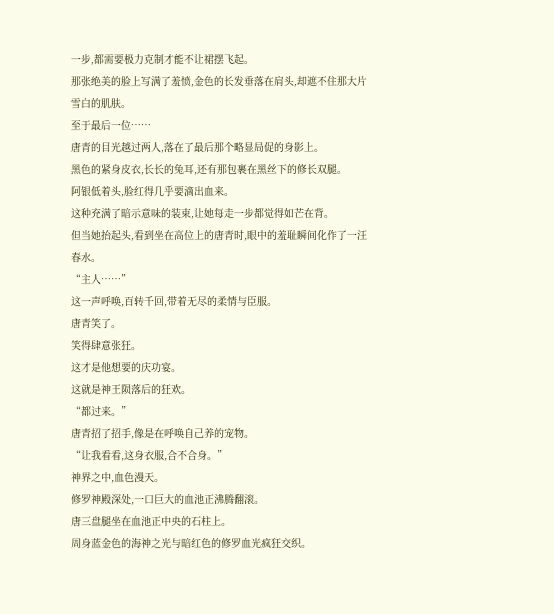一步,都需要极力克制才能不让裙摆飞起。
那张绝美的脸上写满了羞愤,金色的长发垂落在肩头,却遮不住那大片雪白的肌肤。
至于最后一位……
唐青的目光越过两人,落在了最后那个略显局促的身影上。
黑色的紧身皮衣,长长的兔耳,还有那包裹在黑丝下的修长双腿。
阿银低着头,脸红得几乎要滴出血来。
这种充满了暗示意味的装束,让她每走一步都觉得如芒在背。
但当她抬起头,看到坐在高位上的唐青时,眼中的羞耻瞬间化作了一汪春水。
“主人……”
这一声呼唤,百转千回,带着无尽的柔情与臣服。
唐青笑了。
笑得肆意张狂。
这才是他想要的庆功宴。
这就是神王陨落后的狂欢。
“都过来。”
唐青招了招手,像是在呼唤自己养的宠物。
“让我看看,这身衣服,合不合身。”
神界之中,血色漫天。
修罗神殿深处,一口巨大的血池正沸腾翻滚。
唐三盘腿坐在血池正中央的石柱上。
周身蓝金色的海神之光与暗红色的修罗血光疯狂交织。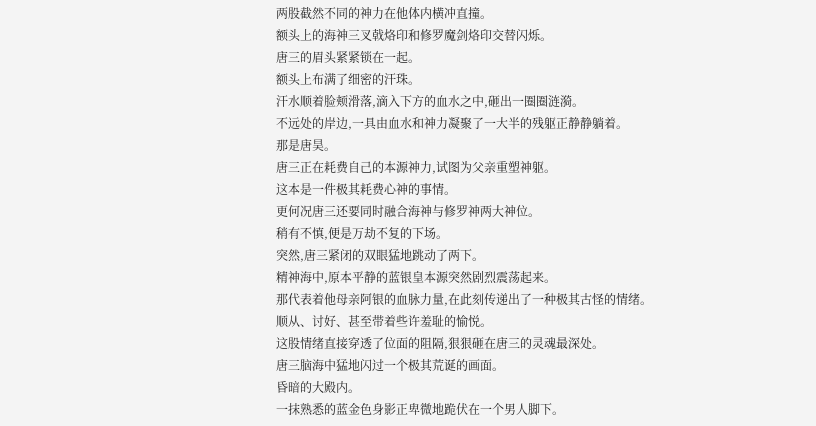两股截然不同的神力在他体内横冲直撞。
额头上的海神三叉戟烙印和修罗魔剑烙印交替闪烁。
唐三的眉头紧紧锁在一起。
额头上布满了细密的汗珠。
汗水顺着脸颊滑落,滴入下方的血水之中,砸出一圈圈涟漪。
不远处的岸边,一具由血水和神力凝聚了一大半的残躯正静静躺着。
那是唐昊。
唐三正在耗费自己的本源神力,试图为父亲重塑神躯。
这本是一件极其耗费心神的事情。
更何况唐三还要同时融合海神与修罗神两大神位。
稍有不慎,便是万劫不复的下场。
突然,唐三紧闭的双眼猛地跳动了两下。
精神海中,原本平静的蓝银皇本源突然剧烈震荡起来。
那代表着他母亲阿银的血脉力量,在此刻传递出了一种极其古怪的情绪。
顺从、讨好、甚至带着些许羞耻的愉悦。
这股情绪直接穿透了位面的阻隔,狠狠砸在唐三的灵魂最深处。
唐三脑海中猛地闪过一个极其荒诞的画面。
昏暗的大殿内。
一抹熟悉的蓝金色身影正卑微地跪伏在一个男人脚下。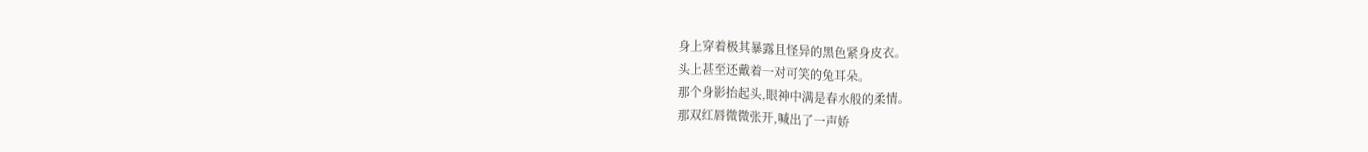身上穿着极其暴露且怪异的黑色紧身皮衣。
头上甚至还戴着一对可笑的兔耳朵。
那个身影抬起头,眼神中满是春水般的柔情。
那双红唇微微张开,喊出了一声娇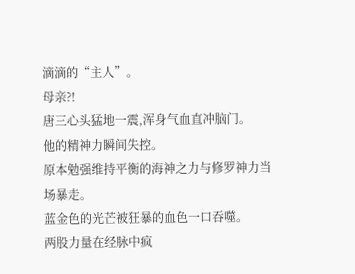滴滴的“主人”。
母亲?!
唐三心头猛地一震,浑身气血直冲脑门。
他的精神力瞬间失控。
原本勉强维持平衡的海神之力与修罗神力当场暴走。
蓝金色的光芒被狂暴的血色一口吞噬。
两股力量在经脉中疯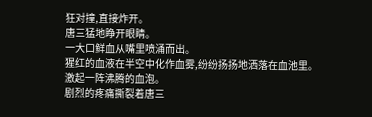狂对撞,直接炸开。
唐三猛地睁开眼睛。
一大口鲜血从嘴里喷涌而出。
猩红的血液在半空中化作血雾,纷纷扬扬地洒落在血池里。
激起一阵沸腾的血泡。
剧烈的疼痛撕裂着唐三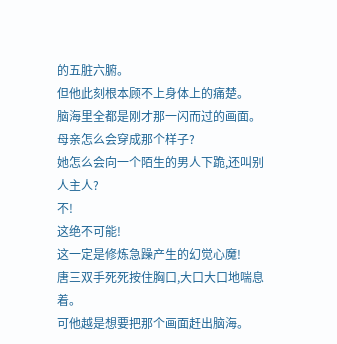的五脏六腑。
但他此刻根本顾不上身体上的痛楚。
脑海里全都是刚才那一闪而过的画面。
母亲怎么会穿成那个样子?
她怎么会向一个陌生的男人下跪,还叫别人主人?
不!
这绝不可能!
这一定是修炼急躁产生的幻觉心魔!
唐三双手死死按住胸口,大口大口地喘息着。
可他越是想要把那个画面赶出脑海。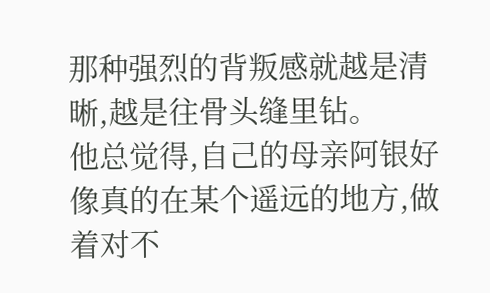那种强烈的背叛感就越是清晰,越是往骨头缝里钻。
他总觉得,自己的母亲阿银好像真的在某个遥远的地方,做着对不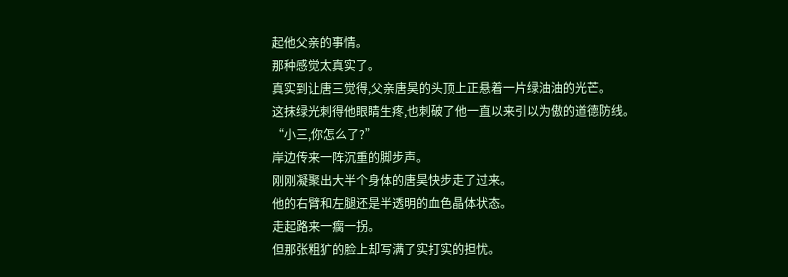起他父亲的事情。
那种感觉太真实了。
真实到让唐三觉得,父亲唐昊的头顶上正悬着一片绿油油的光芒。
这抹绿光刺得他眼睛生疼,也刺破了他一直以来引以为傲的道德防线。
“小三,你怎么了?”
岸边传来一阵沉重的脚步声。
刚刚凝聚出大半个身体的唐昊快步走了过来。
他的右臂和左腿还是半透明的血色晶体状态。
走起路来一瘸一拐。
但那张粗犷的脸上却写满了实打实的担忧。